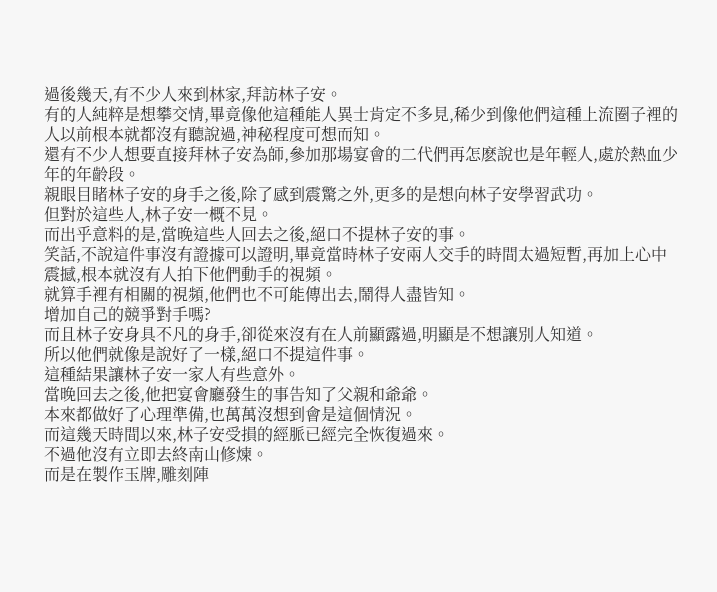過後幾天,有不少人來到林家,拜訪林子安。
有的人純粹是想攀交情,畢竟像他這種能人異士肯定不多見,稀少到像他們這種上流圈子裡的人以前根本就都沒有聽說過,神秘程度可想而知。
還有不少人想要直接拜林子安為師,參加那場宴會的二代們再怎麽說也是年輕人,處於熱血少年的年齡段。
親眼目睹林子安的身手之後,除了感到震驚之外,更多的是想向林子安學習武功。
但對於這些人,林子安一概不見。
而出乎意料的是,當晚這些人回去之後,絕口不提林子安的事。
笑話,不說這件事沒有證據可以證明,畢竟當時林子安兩人交手的時間太過短暫,再加上心中震撼,根本就沒有人拍下他們動手的視頻。
就算手裡有相關的視頻,他們也不可能傳出去,鬧得人盡皆知。
增加自己的競爭對手嗎?
而且林子安身具不凡的身手,卻從來沒有在人前顯露過,明顯是不想讓別人知道。
所以他們就像是說好了一樣,絕口不提這件事。
這種結果讓林子安一家人有些意外。
當晚回去之後,他把宴會廳發生的事告知了父親和爺爺。
本來都做好了心理準備,也萬萬沒想到會是這個情況。
而這幾天時間以來,林子安受損的經脈已經完全恢復過來。
不過他沒有立即去終南山修煉。
而是在製作玉牌,雕刻陣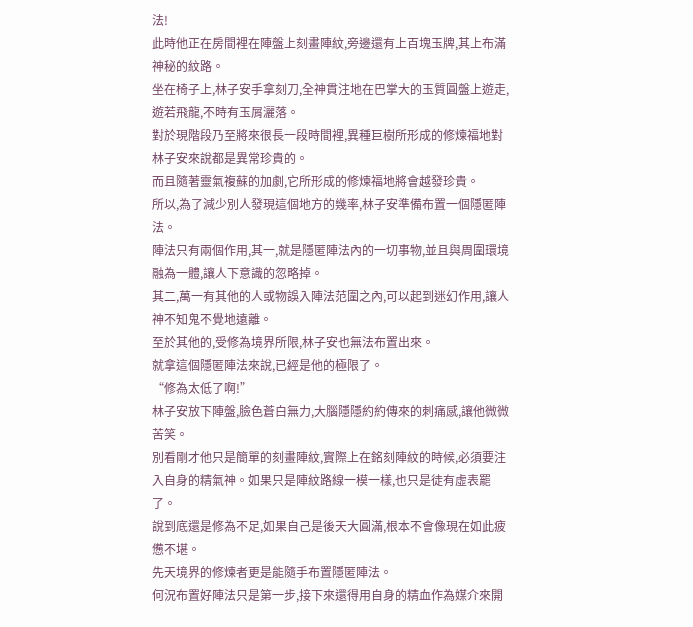法!
此時他正在房間裡在陣盤上刻畫陣紋,旁邊還有上百塊玉牌,其上布滿神秘的紋路。
坐在椅子上,林子安手拿刻刀,全神貫注地在巴掌大的玉質圓盤上遊走,遊若飛龍,不時有玉屑灑落。
對於現階段乃至將來很長一段時間裡,異種巨樹所形成的修煉福地對林子安來說都是異常珍貴的。
而且隨著靈氣複蘇的加劇,它所形成的修煉福地將會越發珍貴。
所以,為了減少別人發現這個地方的幾率,林子安準備布置一個隱匿陣法。
陣法只有兩個作用,其一,就是隱匿陣法內的一切事物,並且與周圍環境融為一體,讓人下意識的忽略掉。
其二,萬一有其他的人或物誤入陣法范圍之內,可以起到迷幻作用,讓人神不知鬼不覺地遠離。
至於其他的,受修為境界所限,林子安也無法布置出來。
就拿這個隱匿陣法來說,已經是他的極限了。
“修為太低了啊!”
林子安放下陣盤,臉色蒼白無力,大腦隱隱約約傳來的刺痛感,讓他微微苦笑。
別看剛才他只是簡單的刻畫陣紋,實際上在銘刻陣紋的時候,必須要注入自身的精氣神。如果只是陣紋路線一模一樣,也只是徒有虛表罷了。
說到底還是修為不足,如果自己是後天大圓滿,根本不會像現在如此疲憊不堪。
先天境界的修煉者更是能隨手布置隱匿陣法。
何況布置好陣法只是第一步,接下來還得用自身的精血作為媒介來開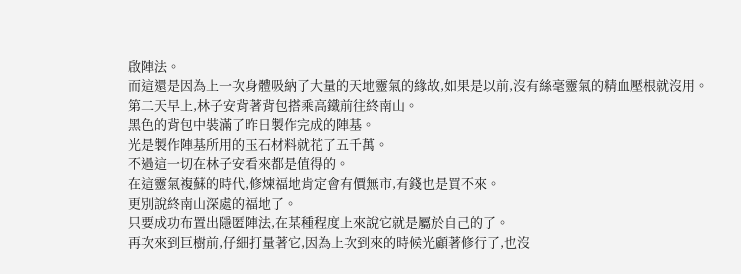啟陣法。
而這還是因為上一次身體吸納了大量的天地靈氣的緣故,如果是以前,沒有絲毫靈氣的精血壓根就沒用。
第二天早上,林子安背著背包搭乘高鐵前往終南山。
黑色的背包中裝滿了昨日製作完成的陣基。
光是製作陣基所用的玉石材料就花了五千萬。
不過這一切在林子安看來都是值得的。
在這靈氣複蘇的時代,修煉福地肯定會有價無市,有錢也是買不來。
更別說終南山深處的福地了。
只要成功布置出隱匿陣法,在某種程度上來說它就是屬於自己的了。
再次來到巨樹前,仔細打量著它,因為上次到來的時候光顧著修行了,也沒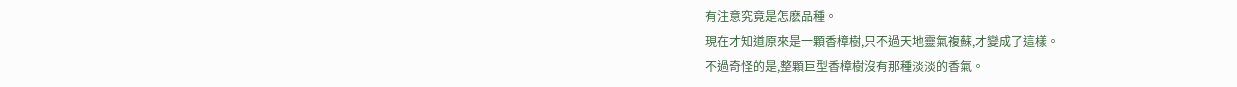有注意究竟是怎麽品種。
現在才知道原來是一顆香樟樹,只不過天地靈氣複蘇,才變成了這樣。
不過奇怪的是,整顆巨型香樟樹沒有那種淡淡的香氣。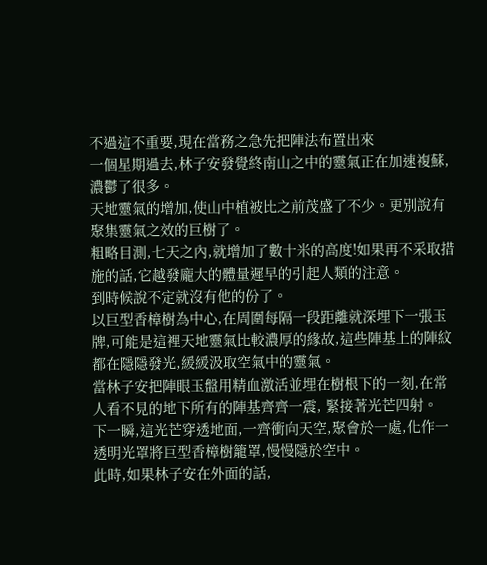不過這不重要,現在當務之急先把陣法布置出來
一個星期過去,林子安發覺終南山之中的靈氣正在加速複蘇,濃鬱了很多。
天地靈氣的增加,使山中植被比之前茂盛了不少。更別說有聚集靈氣之效的巨樹了。
粗略目測,七天之內,就增加了數十米的高度!如果再不采取措施的話,它越發龐大的體量遲早的引起人類的注意。
到時候說不定就沒有他的份了。
以巨型香樟樹為中心,在周圍每隔一段距離就深埋下一張玉牌,可能是這裡天地靈氣比較濃厚的緣故,這些陣基上的陣紋都在隱隱發光,緩緩汲取空氣中的靈氣。
當林子安把陣眼玉盤用精血激活並埋在樹根下的一刻,在常人看不見的地下所有的陣基齊齊一震, 緊接著光芒四射。
下一瞬,這光芒穿透地面,一齊衝向天空,聚會於一處,化作一透明光罩將巨型香樟樹籠罩,慢慢隱於空中。
此時,如果林子安在外面的話,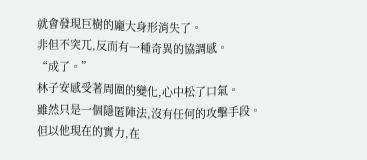就會發現巨樹的龐大身形消失了。
非但不突兀,反而有一種奇異的協調感。
“成了。”
林子安感受著周圍的變化,心中松了口氣。
雖然只是一個隱匿陣法,沒有任何的攻擊手段。
但以他現在的實力,在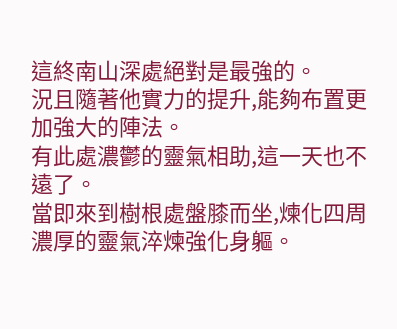這終南山深處絕對是最強的。
況且隨著他實力的提升,能夠布置更加強大的陣法。
有此處濃鬱的靈氣相助,這一天也不遠了。
當即來到樹根處盤膝而坐,煉化四周濃厚的靈氣淬煉強化身軀。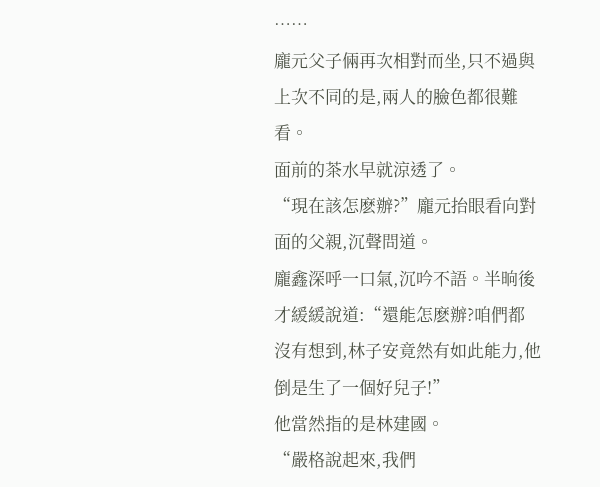……
龐元父子倆再次相對而坐,只不過與上次不同的是,兩人的臉色都很難看。
面前的茶水早就涼透了。
“現在該怎麽辦?”龐元抬眼看向對面的父親,沉聲問道。
龐鑫深呼一口氣,沉吟不語。半晌後才緩緩說道:“還能怎麽辦?咱們都沒有想到,林子安竟然有如此能力,他倒是生了一個好兒子!”
他當然指的是林建國。
“嚴格說起來,我們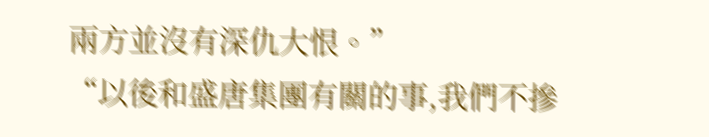兩方並沒有深仇大恨。”
“以後和盛唐集團有關的事,我們不摻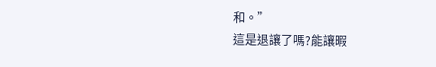和。”
這是退讓了嗎?能讓暇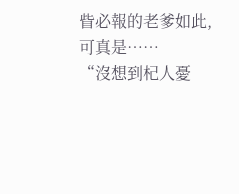眥必報的老爹如此,可真是……
“沒想到杞人憂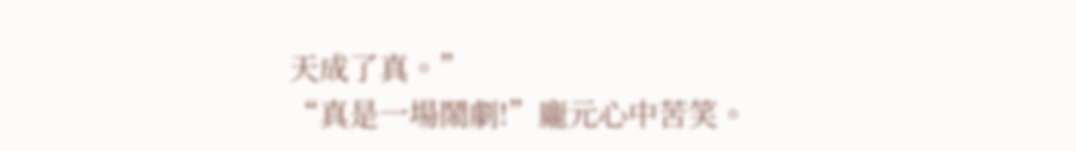天成了真。”
“真是一場鬧劇!”龐元心中苦笑。